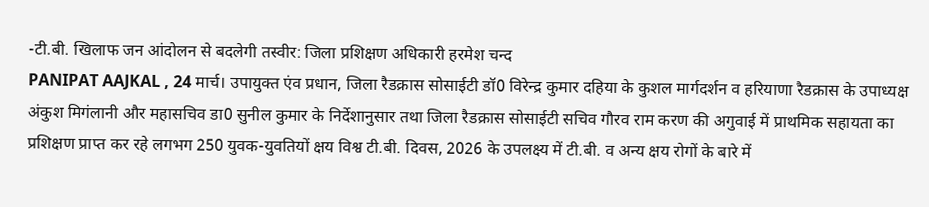-टी.बी. खिलाफ जन आंदोलन से बदलेगी तस्वीर: जिला प्रशिक्षण अधिकारी हरमेश चन्द
PANIPAT AAJKAL , 24 मार्च। उपायुक्त एंव प्रधान, जिला रैडक्रास सोसाईटी डॉ0 विरेन्द्र कुमार दहिया के कुशल मार्गदर्शन व हरियाणा रैडक्रास के उपाध्यक्ष अंकुश मिगंलानी और महासचिव डा0 सुनील कुमार के निर्देशानुसार तथा जिला रैडक्रास सोसाईटी सचिव गौरव राम करण की अगुवाई में प्राथमिक सहायता का प्रशिक्षण प्राप्त कर रहे लगभग 250 युवक-युवतियों क्षय विश्व टी.बी. दिवस, 2026 के उपलक्ष्य में टी.बी. व अन्य क्षय रोगों के बारे में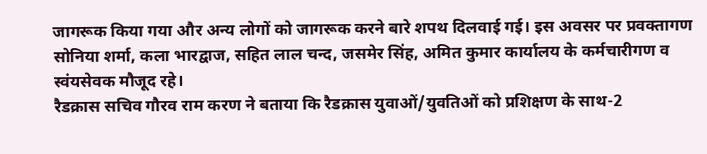जागरूक किया गया और अन्य लोगों को जागरूक करने बारे शपथ दिलवाई गई। इस अवसर पर प्रवक्तागण सोनिया शर्मा, कला भारद्वाज, सहित लाल चन्द, जसमेर सिंह, अमित कुमार कार्यालय के कर्मचारीगण व स्वंयसेवक मौजूद रहे।
रैडक्रास सचिव गौरव राम करण ने बताया कि रैडक्रास युवाओं/युवतिओं को प्रशिक्षण के साथ-2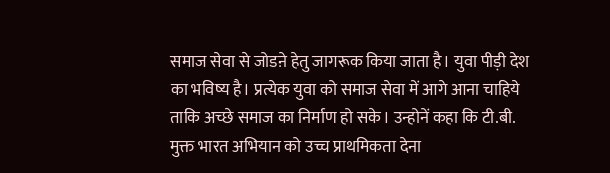समाज सेवा से जोडऩे हेतु जागरूक किया जाता है। युवा पीड़ी देश का भविष्य है। प्रत्येक युवा को समाज सेवा में आगे आना चाहिये ताकि अच्छे समाज का निर्माण हो सके। उन्होनें कहा कि टी.बी. मुक्त भारत अभियान को उच्च प्राथमिकता देना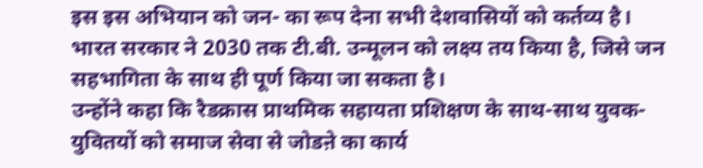इस इस अभियान को जन- का रूप देना सभी देशवासियों को कर्तव्य है। भारत सरकार ने 2030 तक टी.बी. उन्मूलन को लक्ष्य तय किया है, जिसे जन सहभागिता के साथ ही पूर्ण किया जा सकता है।
उन्होंने कहा कि रैडक्रास प्राथमिक सहायता प्रशिक्षण के साथ-साथ युवक-युवितयों को समाज सेवा से जोडऩे का कार्य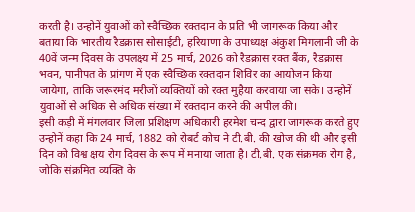करती है। उन्होनें युवाओं को स्वैच्छिक रक्तदान के प्रति भी जागरूक किया और बताया कि भारतीय रैडक्रास सोसाईटी, हरियाणा के उपाध्यक्ष अंकुश मिगलानी जी के 40वें जन्म दिवस के उपलक्ष्य में 25 मार्च, 2026 को रैडक्रास रक्त बैंक, रैडक्रास भवन, पानीपत के प्रांगण में एक स्वैच्छिक रक्तदान शिविर का आयोजन किया जायेगा, ताकि जरूरमंद मरीजों व्यक्तियों को रक्त मुहैया करवाया जा सके। उन्होनें युवाओं से अधिक से अधिक संख्या में रक्तदान करने की अपील की।
इसी कड़ी में मंगलवार जिला प्रशिक्षण अधिकारी हरमेश चन्द द्वारा जागरूक करते हुए उन्होनें कहा कि 24 मार्च, 1882 को रोबर्ट कोच ने टी.बी. की खोज की थी और इसी दिन को विश्व क्षय रोग दिवस के रूप में मनाया जाता है। टी.बी. एक संक्रमक रोग है, जोकि संक्रमित व्यक्ति के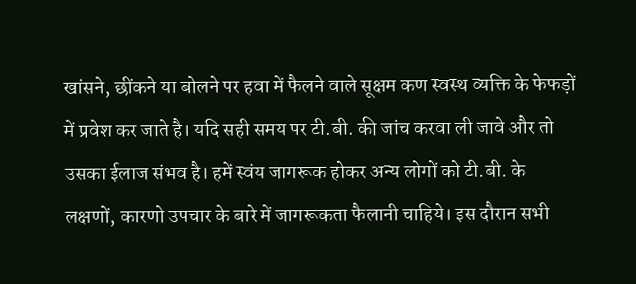खांसने, छींकने या बोलने पर हवा में फैलने वाले सूक्षम कण स्वस्थ व्यक्ति के फेफड़ों में प्रवेश कर जाते है। यदि सही समय पर टी.बी. की जांच करवा ली जावे और तो उसका ईलाज संभव है। हमें स्वंय जागरूक होकर अन्य लोगों को टी.बी. के लक्षणों, कारणो उपचार के बारे में जागरूकता फैलानी चाहिये। इस दौरान सभी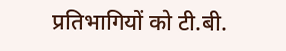प्रतिभागियों को टी.बी.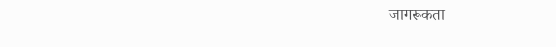जागरूकता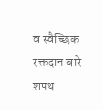व स्वैच्छिक रक्तदान बारे शपथ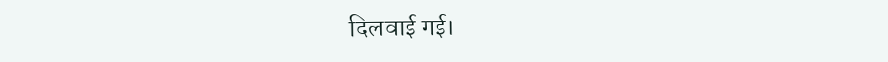दिलवाई गई।